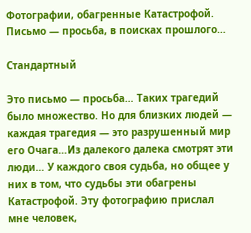Фотографии, обагренные Катастрофой. Письмо — просьба, в поисках прошлого…

Стандартный

Это письмо — просьба… Таких трагедий было множество. Но для близких людей —  каждая трагедия — это разрушенный мир его Очага…Из далекого далека смотрят эти люди… У каждого своя судьба, но общее у них в том, что судьбы эти обагрены Катастрофой. Эту фотографию прислал мне человек,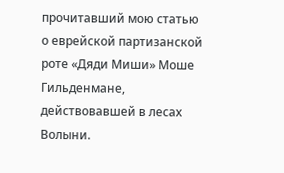прочитавший мою статью о еврейской партизанской роте «Дяди Миши» Моше Гильденмане, действовавшей в лесах Волыни.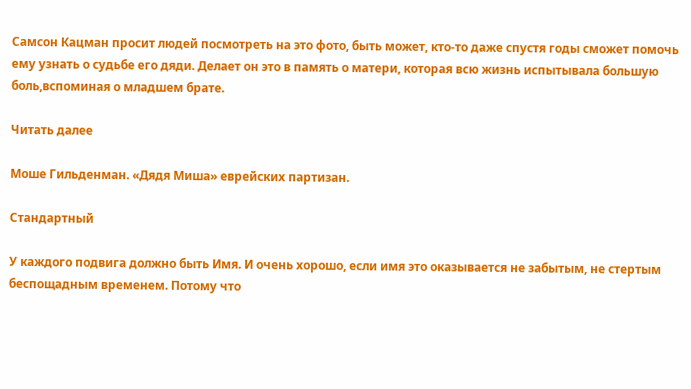Самсон Кацман просит людей посмотреть на это фото, быть может, кто-то даже спустя годы сможет помочь ему узнать о судьбе его дяди. Делает он это в память о матери, которая всю жизнь испытывала большую боль,вспоминая о младшем брате.

Читать далее

Моше Гильденман. «Дядя Миша» еврейских партизан.

Стандартный

У каждого подвига должно быть Имя. И очень хорошо, если имя это оказывается не забытым, не стертым беспощадным временем. Потому что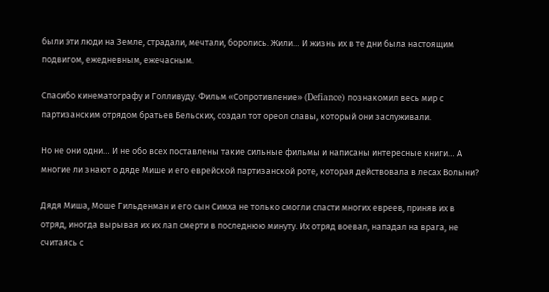были эти люди на Земле, страдали, мечтали, боролись. Жили… И жизнь их в те дни была настоящим подвигом, ежедневным, ежечасным.

Спасибо кинематографу и Голливуду. Фильм «Сопротивление» (Defiance) познакомил весь мир с партизанским отрядом братьев Бельских, создал тот ореол славы, который они заслуживали.

Но не они одни… И не обо всех поставлены такие сильные фильмы и написаны интересные книги… А многие ли знают о дяде Мише и его еврейской партизанской роте, которая действовала в лесах Волыни?

Дядя Миша, Моше Гильденман и его сын Симха не только смогли спасти многих евреев, приняв их в отряд, иногда вырывая их их лап смерти в последнюю минуту. Их отряд воевал, нападал на врага, не считаясь с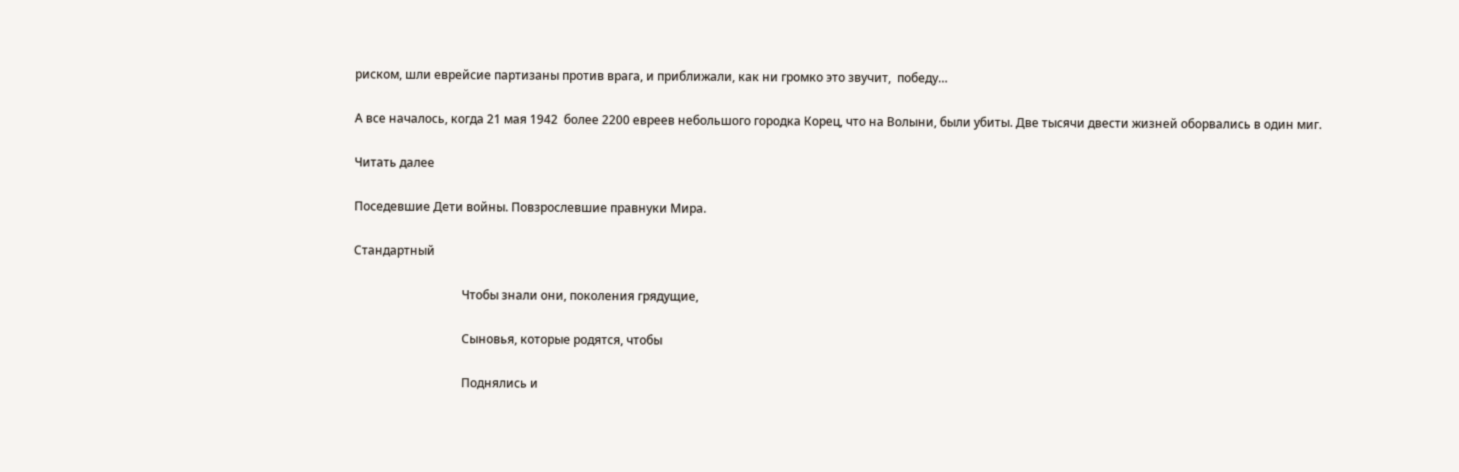риском, шли еврейсие партизаны против врага, и приближали, как ни громко это звучит,  победу…

А все началось, когда 21 мая 1942  более 2200 евреев небольшого городка Корец, что на Волыни, были убиты. Две тысячи двести жизней оборвались в один миг.

Читать далее

Поседевшие Дети войны. Повзрослевшие правнуки Мира.

Стандартный

                                    Чтобы знали они, поколения грядущие,

                                    Сыновья, которые родятся, чтобы

                                    Поднялись и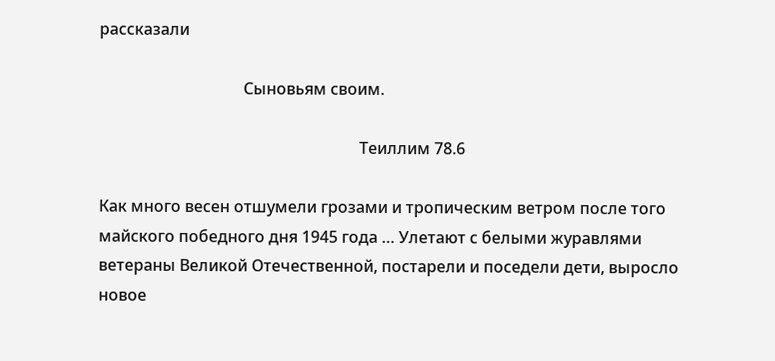рассказали

                                    Сыновьям своим.

                                                                 Теиллим 78.6

Как много весен отшумели грозами и тропическим ветром после того майского победного дня 1945 года … Улетают с белыми журавлями ветераны Великой Отечественной, постарели и поседели дети, выросло новое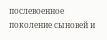послевоенное поколение сыновей и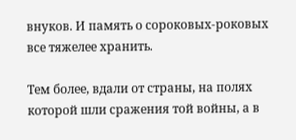внуков. И память о сороковых-роковых все тяжелее хранить.

Тем более, вдали от страны, на полях которой шли сражения той войны, а в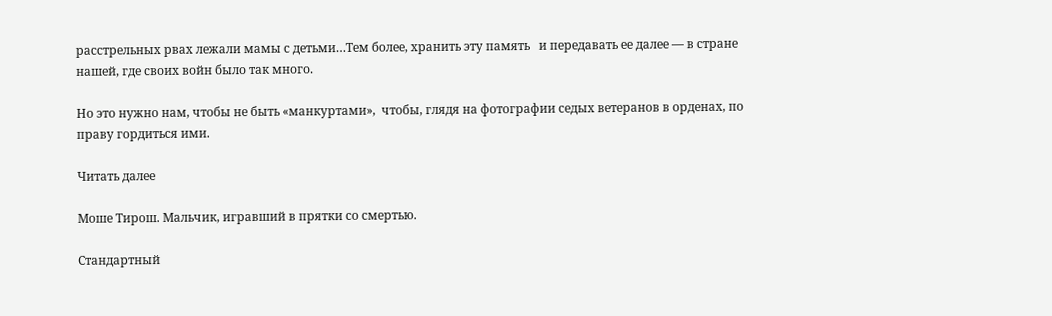расстрельных рвах лежали мамы с детьми…Тем более, хранить эту память   и передавать ее далее — в стране нашей, где своих войн было так много.

Но это нужно нам, чтобы не быть «манкуртами»,  чтобы, глядя на фотографии седых ветеранов в орденах, по праву гордиться ими.

Читать далее

Моше Тирош. Мальчик, игравший в прятки со смертью.

Стандартный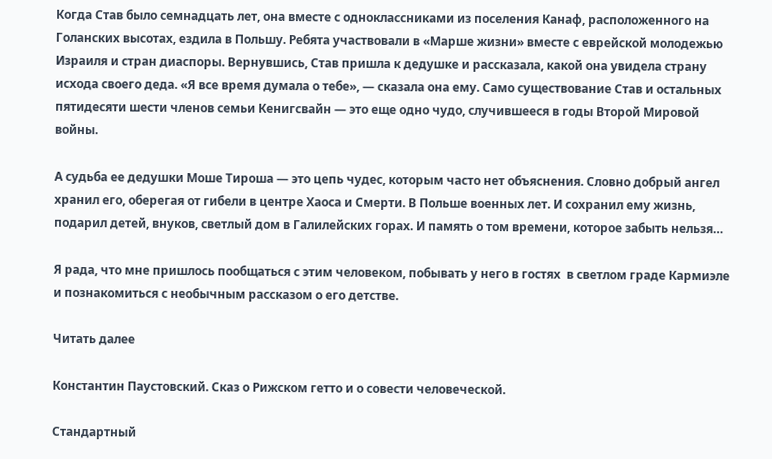Когда Став было семнадцать лет, она вместе с одноклассниками из поселения Канаф, расположенного на Голанских высотах, ездила в Польшу. Ребята участвовали в «Марше жизни» вместе с еврейской молодежью Израиля и стран диаспоры. Вернувшись, Став пришла к дедушке и рассказала, какой она увидела страну исхода своего деда. «Я все время думала о тебе», — сказала она ему. Само существование Став и остальных пятидесяти шести членов семьи Кенигсвайн — это еще одно чудо, случившееся в годы Второй Мировой войны.

А судьба ее дедушки Моше Тироша — это цепь чудес, которым часто нет объяснения. Словно добрый ангел хранил его, оберегая от гибели в центре Хаоса и Смерти. В Польше военных лет. И сохранил ему жизнь, подарил детей, внуков, светлый дом в Галилейских горах. И память о том времени, которое забыть нельзя…

Я рада, что мне пришлось пообщаться с этим человеком, побывать у него в гостях  в светлом граде Кармиэле и познакомиться с необычным рассказом о его детстве.

Читать далее

Константин Паустовский. Сказ о Рижском гетто и о совести человеческой.

Стандартный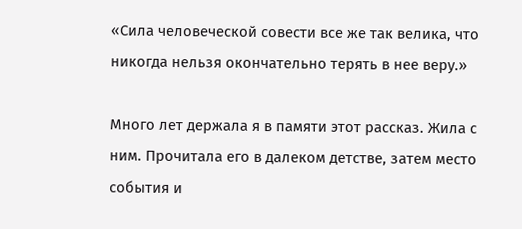«Сила человеческой совести все же так велика, что никогда нельзя окончательно терять в нее веру.»

Много лет держала я в памяти этот рассказ. Жила с ним. Прочитала его в далеком детстве, затем место события и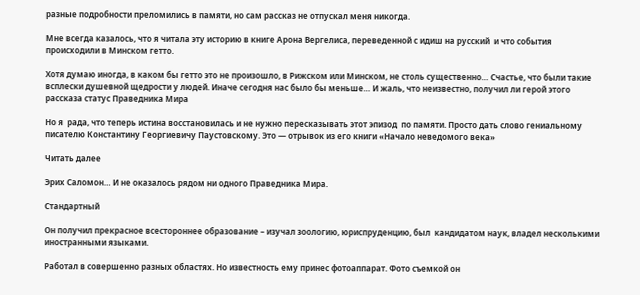разные подробности преломились в памяти, но сам рассказ не отпускал меня никогда.

Мне всегда казалось, что я читала эту историю в книге Арона Вергелиса, переведенной с идиш на русский  и что события происходили в Минском гетто.

Хотя думаю иногда, в каком бы гетто это не произошло, в Рижском или Минском, не столь существенно… Счастье, что были такие всплески душевной щедрости у людей. Иначе сегодня нас было бы меньше… И жаль, что неизвестно, получил ли герой этого рассказа статус Праведника Мира

Но я  рада, что теперь истина восстановилась и не нужно пересказывать этот эпизод  по памяти. Просто дать слово гениальному писателю Константину Георгиевичу Паустовскому. Это — отрывок из его книги «Начало неведомого века»

Читать далее

Эрих Саломон… И не оказалось рядом ни одного Праведника Мира.

Стандартный

Он получил прекрасное всестороннее образование – изучал зоологию, юриспруденцию, был  кандидатом наук, владел несколькими иностранными языками.

Работал в совершенно разных областях. Но известность ему принес фотоаппарат. Фото съемкой он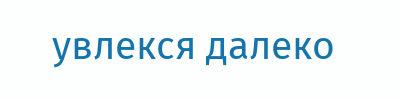увлекся далеко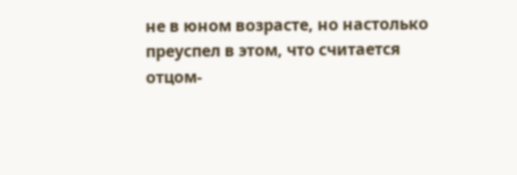не в юном возрасте, но настолько преуспел в этом, что считается отцом-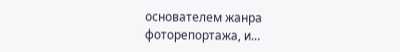основателем жанра фоторепортажа, и…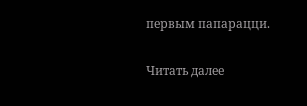первым папарацци.

Читать далее